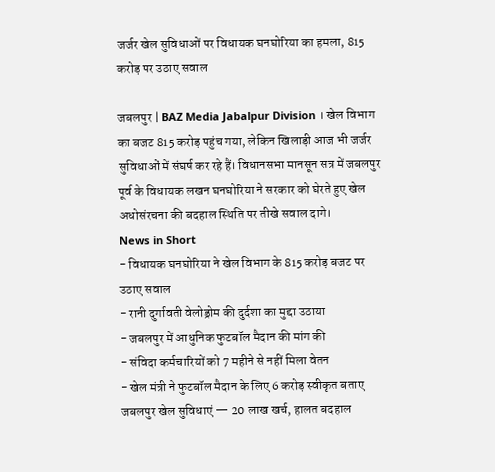जर्जर खेल सुविधाओं पर विधायक घनघोरिया का हमला, 815 करोड़ पर उठाए सवाल

जबलपुर | BAZ Media Jabalpur Division । खेल विभाग का बजट 815 करोड़ पहुंच गया, लेकिन खिलाड़ी आज भी जर्जर सुविधाओं में संघर्ष कर रहे हैं। विधानसभा मानसून सत्र में जबलपुर पूर्व के विधायक लखन घनघोरिया ने सरकार को घेरते हुए खेल अधोसंरचना की बदहाल स्थिति पर तीखे सवाल दागे।
News in Short
- विधायक घनघोरिया ने खेल विभाग के 815 करोड़ बजट पर उठाए सवाल
- रानी दुर्गावती वेलोड्रोम की दुर्दशा का मुद्दा उठाया
- जबलपुर में आधुनिक फुटबॉल मैदान की मांग की
- संविदा कर्मचारियों को 7 महीने से नहीं मिला वेतन
- खेल मंत्री ने फुटबॉल मैदान के लिए 6 करोड़ स्वीकृत बताए
जबलपुर खेल सुविधाएं — 20 लाख खर्च, हालत बदहाल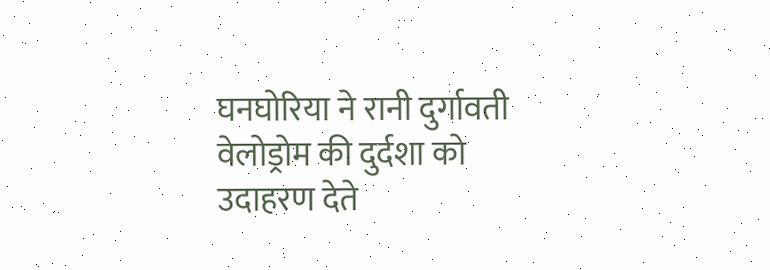घनघोरिया ने रानी दुर्गावती वेलोड्रोम की दुर्दशा को उदाहरण देते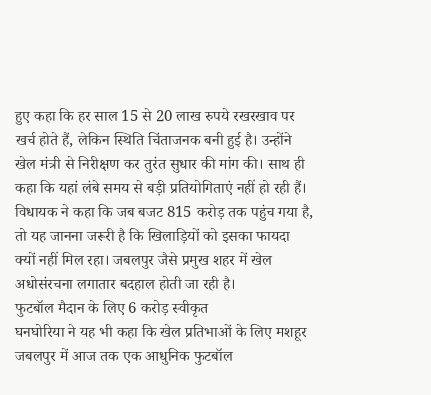हुए कहा कि हर साल 15 से 20 लाख रुपये रखरखाव पर खर्च होते हैं, लेकिन स्थिति चिंताजनक बनी हुई है। उन्होंने खेल मंत्री से निरीक्षण कर तुरंत सुधार की मांग की। साथ ही कहा कि यहां लंबे समय से बड़ी प्रतियोगिताएं नहीं हो रही हैं।
विधायक ने कहा कि जब बजट 815 करोड़ तक पहुंच गया है, तो यह जानना जरूरी है कि खिलाड़ियों को इसका फायदा क्यों नहीं मिल रहा। जबलपुर जैसे प्रमुख शहर में खेल अधोसंरचना लगातार बदहाल होती जा रही है।
फुटबॉल मैदान के लिए 6 करोड़ स्वीकृत
घनघोरिया ने यह भी कहा कि खेल प्रतिभाओं के लिए मशहूर जबलपुर में आज तक एक आधुनिक फुटबॉल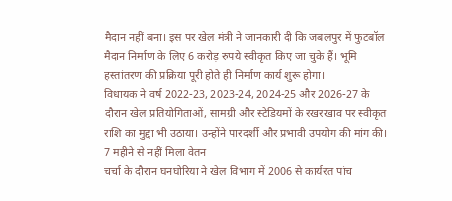मैदान नहीं बना। इस पर खेल मंत्री ने जानकारी दी कि जबलपुर में फुटबॉल मैदान निर्माण के लिए 6 करोड़ रुपये स्वीकृत किए जा चुके हैं। भूमि हस्तांतरण की प्रक्रिया पूरी होते ही निर्माण कार्य शुरू होगा।
विधायक ने वर्ष 2022-23, 2023-24, 2024-25 और 2026-27 के दौरान खेल प्रतियोगिताओं, सामग्री और स्टेडियमों के रखरखाव पर स्वीकृत राशि का मुद्दा भी उठाया। उन्होंने पारदर्शी और प्रभावी उपयोग की मांग की।
7 महीने से नहीं मिला वेतन
चर्चा के दौरान घनघोरिया ने खेल विभाग में 2006 से कार्यरत पांच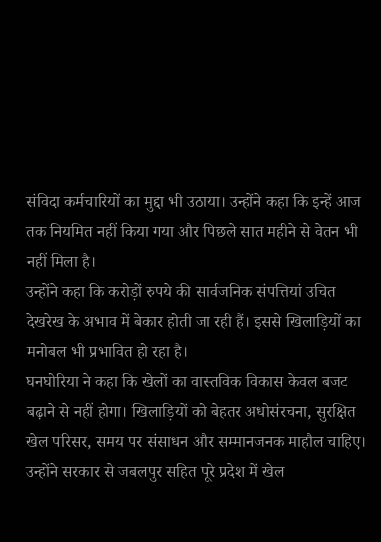संविदा कर्मचारियों का मुद्दा भी उठाया। उन्होंने कहा कि इन्हें आज तक नियमित नहीं किया गया और पिछले सात महीने से वेतन भी नहीं मिला है।
उन्होंने कहा कि करोड़ों रुपये की सार्वजनिक संपत्तियां उचित देखरेख के अभाव में बेकार होती जा रही हैं। इससे खिलाड़ियों का मनोबल भी प्रभावित हो रहा है।
घनघोरिया ने कहा कि खेलों का वास्तविक विकास केवल बजट बढ़ाने से नहीं होगा। खिलाड़ियों को बेहतर अधोसंरचना, सुरक्षित खेल परिसर, समय पर संसाधन और सम्मानजनक माहौल चाहिए। उन्होंने सरकार से जबलपुर सहित पूरे प्रदेश में खेल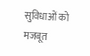सुविधाओं को मजबूत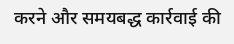करने और समयबद्ध कार्रवाई की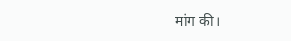मांग की।